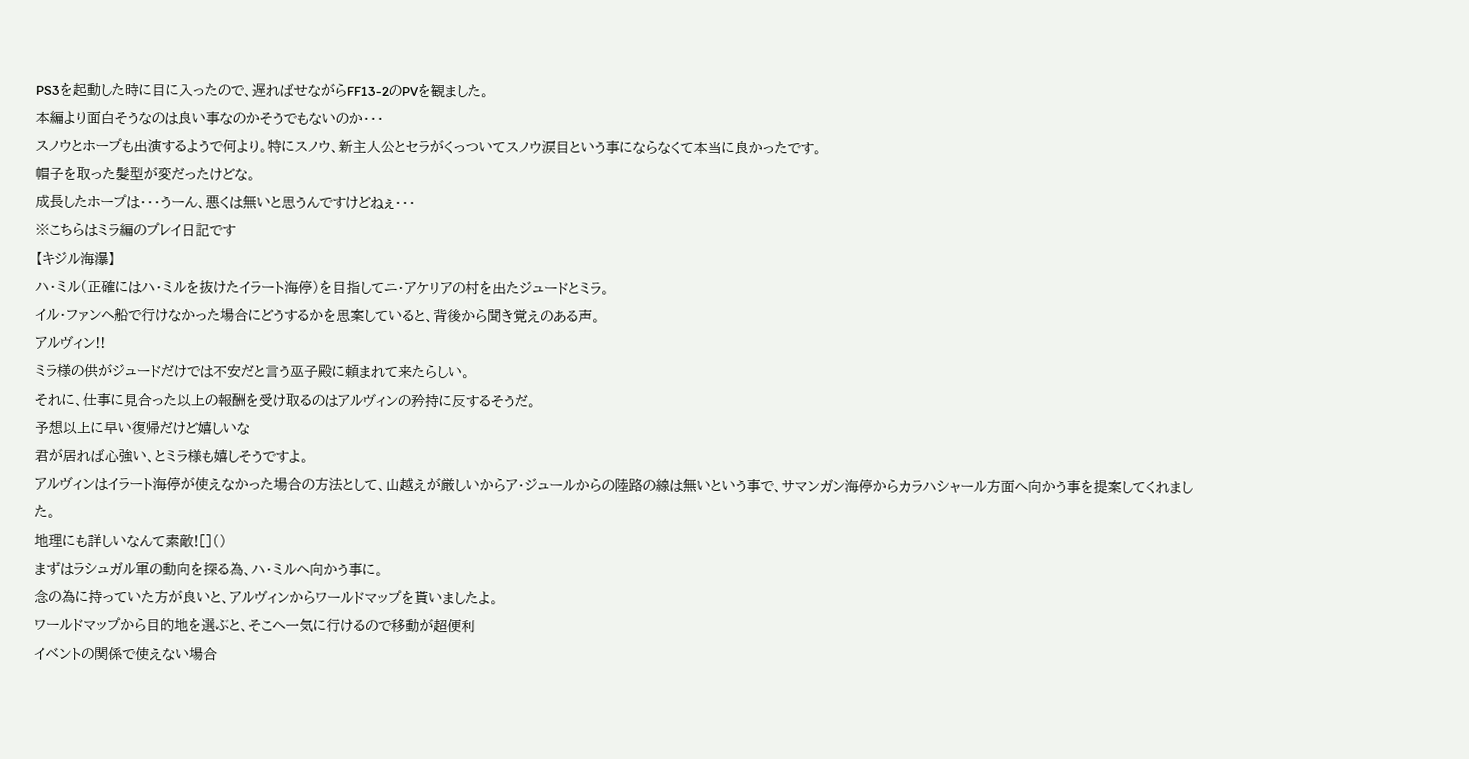PS3を起動した時に目に入ったので、遅ればせながらFF13-2のPVを観ました。
本編より面白そうなのは良い事なのかそうでもないのか・・・
スノウとホープも出演するようで何より。特にスノウ、新主人公とセラがくっついてスノウ涙目という事にならなくて本当に良かったです。
帽子を取った髪型が変だったけどな。
成長したホープは・・・うーん、悪くは無いと思うんですけどねぇ・・・
※こちらはミラ編のプレイ日記です
【キジル海瀑】
ハ・ミル(正確にはハ・ミルを抜けたイラート海停)を目指してニ・アケリアの村を出たジュードとミラ。
イル・ファンへ船で行けなかった場合にどうするかを思案していると、背後から聞き覚えのある声。
アルヴィン!!
ミラ様の供がジュードだけでは不安だと言う巫子殿に頼まれて来たらしい。
それに、仕事に見合った以上の報酬を受け取るのはアルヴィンの矜持に反するそうだ。
予想以上に早い復帰だけど嬉しいな
君が居れば心強い、とミラ様も嬉しそうですよ。
アルヴィンはイラート海停が使えなかった場合の方法として、山越えが厳しいからア・ジュールからの陸路の線は無いという事で、サマンガン海停からカラハシャール方面へ向かう事を提案してくれました。
地理にも詳しいなんて素敵![]()
まずはラシュガル軍の動向を探る為、ハ・ミルへ向かう事に。
念の為に持っていた方が良いと、アルヴィンからワールドマップを貰いましたよ。
ワールドマップから目的地を選ぶと、そこへ一気に行けるので移動が超便利
イベントの関係で使えない場合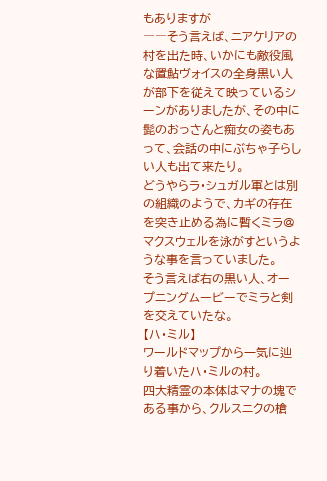もありますが
――そう言えば、ニアケリアの村を出た時、いかにも敵役風な置鮎ヴォイスの全身黒い人が部下を従えて映っているシーンがありましたが、その中に髭のおっさんと痴女の姿もあって、会話の中にぶちゃ子らしい人も出て来たり。
どうやらラ・シュガル軍とは別の組織のようで、カギの存在を突き止める為に暫くミラ@マクスウェルを泳がすというような事を言っていました。
そう言えば右の黒い人、オープニングムービーでミラと剣を交えていたな。
【ハ・ミル】
ワールドマップから一気に辿り着いたハ・ミルの村。
四大精霊の本体はマナの塊である事から、クルスニクの槍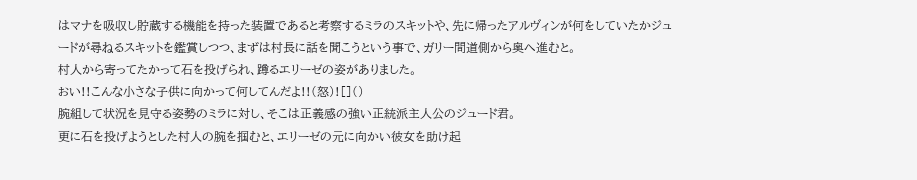はマナを吸収し貯蔵する機能を持った装置であると考察するミラのスキットや、先に帰ったアルヴィンが何をしていたかジュードが尋ねるスキットを鑑賞しつつ、まずは村長に話を聞こうという事で、ガリー間道側から奥へ進むと。
村人から寄ってたかって石を投げられ、蹲るエリーゼの姿がありました。
おい!!こんな小さな子供に向かって何してんだよ!!(怒)![]()
腕組して状況を見守る姿勢のミラに対し、そこは正義感の強い正統派主人公のジュード君。
更に石を投げようとした村人の腕を掴むと、エリーゼの元に向かい彼女を助け起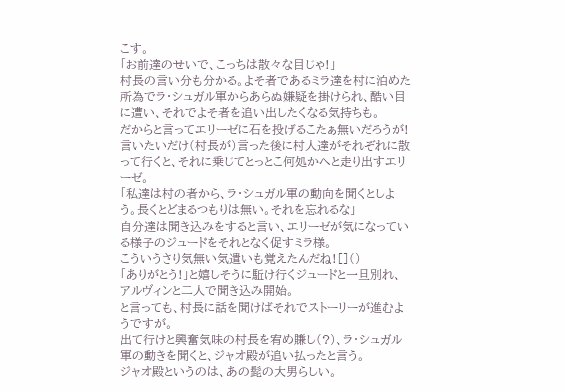こす。
「お前達のせいで、こっちは散々な目じゃ!」
村長の言い分も分かる。よそ者であるミラ達を村に泊めた所為でラ・シュガル軍からあらぬ嫌疑を掛けられ、酷い目に遭い、それでよそ者を追い出したくなる気持ちも。
だからと言ってエリーゼに石を投げるこたぁ無いだろうが!
言いたいだけ(村長が)言った後に村人達がそれぞれに散って行くと、それに乗じてとっとこ何処かへと走り出すエリーゼ。
「私達は村の者から、ラ・シュガル軍の動向を聞くとしよう。長くとどまるつもりは無い。それを忘れるな」
自分達は聞き込みをすると言い、エリーゼが気になっている様子のジュードをそれとなく促すミラ様。
こういうさり気無い気遣いも覚えたんだね![]()
「ありがとう!」と嬉しそうに駈け行くジュードと一旦別れ、アルヴィンと二人で聞き込み開始。
と言っても、村長に話を聞けばそれでストーリーが進むようですが。
出て行けと興奮気味の村長を宥め賺し(?)、ラ・シュガル軍の動きを聞くと、ジャオ殿が追い払ったと言う。
ジャオ殿というのは、あの髭の大男らしい。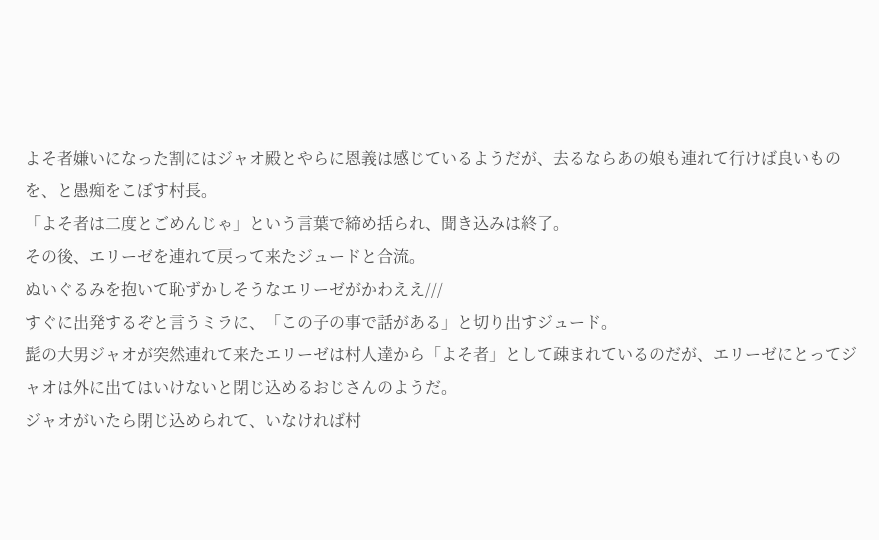よそ者嫌いになった割にはジャオ殿とやらに恩義は感じているようだが、去るならあの娘も連れて行けば良いものを、と愚痴をこぼす村長。
「よそ者は二度とごめんじゃ」という言葉で締め括られ、聞き込みは終了。
その後、エリーゼを連れて戻って来たジュードと合流。
ぬいぐるみを抱いて恥ずかしそうなエリーゼがかわええ///
すぐに出発するぞと言うミラに、「この子の事で話がある」と切り出すジュード。
髭の大男ジャオが突然連れて来たエリーゼは村人達から「よそ者」として疎まれているのだが、エリーゼにとってジャオは外に出てはいけないと閉じ込めるおじさんのようだ。
ジャオがいたら閉じ込められて、いなければ村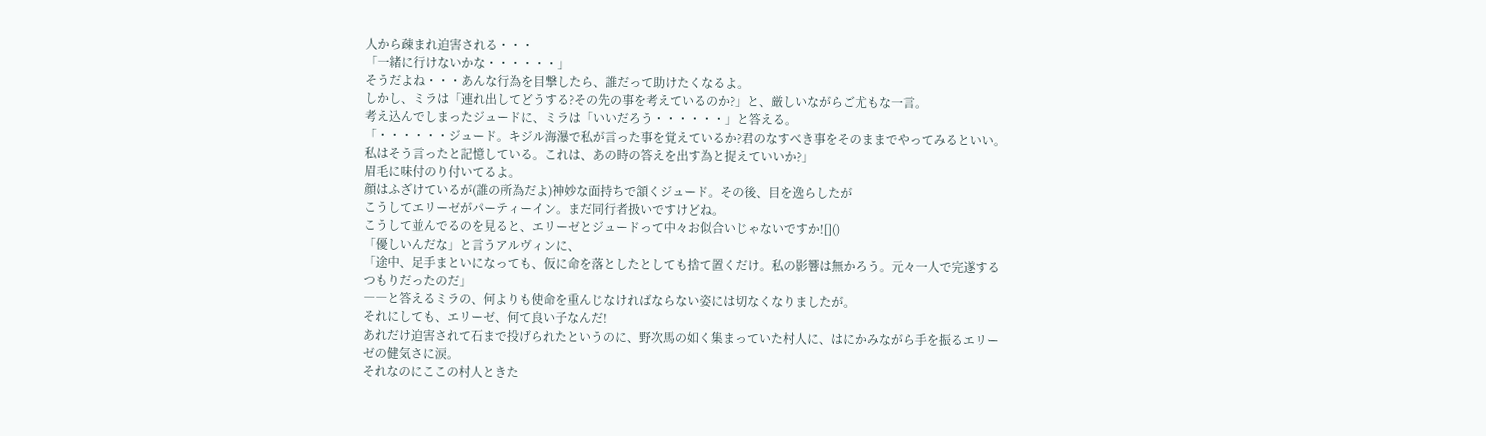人から疎まれ迫害される・・・
「一緒に行けないかな・・・・・・」
そうだよね・・・あんな行為を目撃したら、誰だって助けたくなるよ。
しかし、ミラは「連れ出してどうする?その先の事を考えているのか?」と、厳しいながらご尤もな一言。
考え込んでしまったジュードに、ミラは「いいだろう・・・・・・」と答える。
「・・・・・・ジュード。キジル海瀑で私が言った事を覚えているか?君のなすべき事をそのままでやってみるといい。私はそう言ったと記憶している。これは、あの時の答えを出す為と捉えていいか?」
眉毛に味付のり付いてるよ。
顔はふざけているが(誰の所為だよ)神妙な面持ちで頷くジュード。その後、目を逸らしたが
こうしてエリーゼがパーティーイン。まだ同行者扱いですけどね。
こうして並んでるのを見ると、エリーゼとジュードって中々お似合いじゃないですか![]()
「優しいんだな」と言うアルヴィンに、
「途中、足手まといになっても、仮に命を落としたとしても捨て置くだけ。私の影響は無かろう。元々一人で完遂するつもりだったのだ」
――と答えるミラの、何よりも使命を重んじなければならない姿には切なくなりましたが。
それにしても、エリーゼ、何て良い子なんだ!
あれだけ迫害されて石まで投げられたというのに、野次馬の如く集まっていた村人に、はにかみながら手を振るエリーゼの健気さに涙。
それなのにここの村人ときた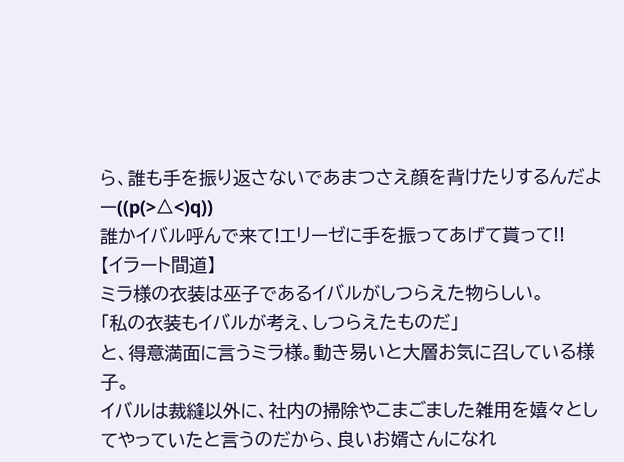ら、誰も手を振り返さないであまつさえ顔を背けたりするんだよー((p(>△<)q))
誰かイバル呼んで来て!エリーゼに手を振ってあげて貰って!!
【イラート間道】
ミラ様の衣装は巫子であるイバルがしつらえた物らしい。
「私の衣装もイバルが考え、しつらえたものだ」
と、得意満面に言うミラ様。動き易いと大層お気に召している様子。
イバルは裁縫以外に、社内の掃除やこまごました雑用を嬉々としてやっていたと言うのだから、良いお婿さんになれ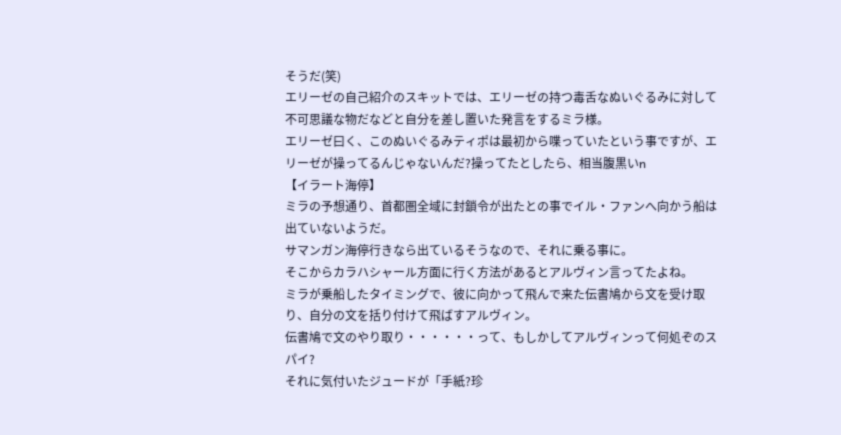そうだ(笑)
エリーゼの自己紹介のスキットでは、エリーゼの持つ毒舌なぬいぐるみに対して不可思議な物だなどと自分を差し置いた発言をするミラ様。
エリーゼ曰く、このぬいぐるみティポは最初から喋っていたという事ですが、エリーゼが操ってるんじゃないんだ?操ってたとしたら、相当腹黒いn
【イラート海停】
ミラの予想通り、首都圏全域に封鎖令が出たとの事でイル・ファンへ向かう船は出ていないようだ。
サマンガン海停行きなら出ているそうなので、それに乗る事に。
そこからカラハシャール方面に行く方法があるとアルヴィン言ってたよね。
ミラが乗船したタイミングで、彼に向かって飛んで来た伝書鳩から文を受け取り、自分の文を括り付けて飛ばすアルヴィン。
伝書鳩で文のやり取り・・・・・・って、もしかしてアルヴィンって何処ぞのスパイ?
それに気付いたジュードが「手紙?珍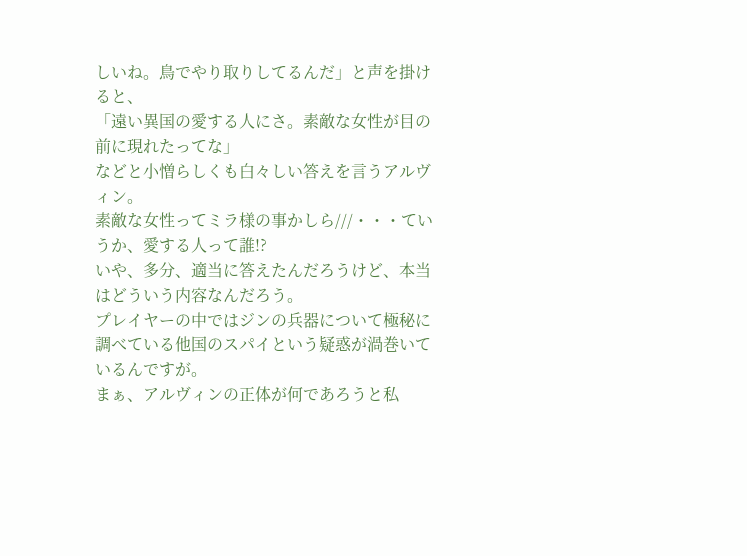しいね。鳥でやり取りしてるんだ」と声を掛けると、
「遠い異国の愛する人にさ。素敵な女性が目の前に現れたってな」
などと小憎らしくも白々しい答えを言うアルヴィン。
素敵な女性ってミラ様の事かしら///・・・ていうか、愛する人って誰!?
いや、多分、適当に答えたんだろうけど、本当はどういう内容なんだろう。
プレイヤーの中ではジンの兵器について極秘に調べている他国のスパイという疑惑が渦巻いているんですが。
まぁ、アルヴィンの正体が何であろうと私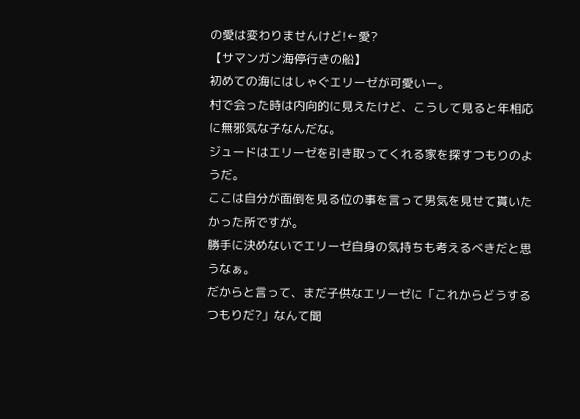の愛は変わりませんけど!←愛?
【サマンガン海停行きの船】
初めての海にはしゃぐエリーゼが可愛いー。
村で会った時は内向的に見えたけど、こうして見ると年相応に無邪気な子なんだな。
ジュードはエリーゼを引き取ってくれる家を探すつもりのようだ。
ここは自分が面倒を見る位の事を言って男気を見せて貰いたかった所ですが。
勝手に決めないでエリーゼ自身の気持ちも考えるべきだと思うなぁ。
だからと言って、まだ子供なエリーゼに「これからどうするつもりだ?」なんて聞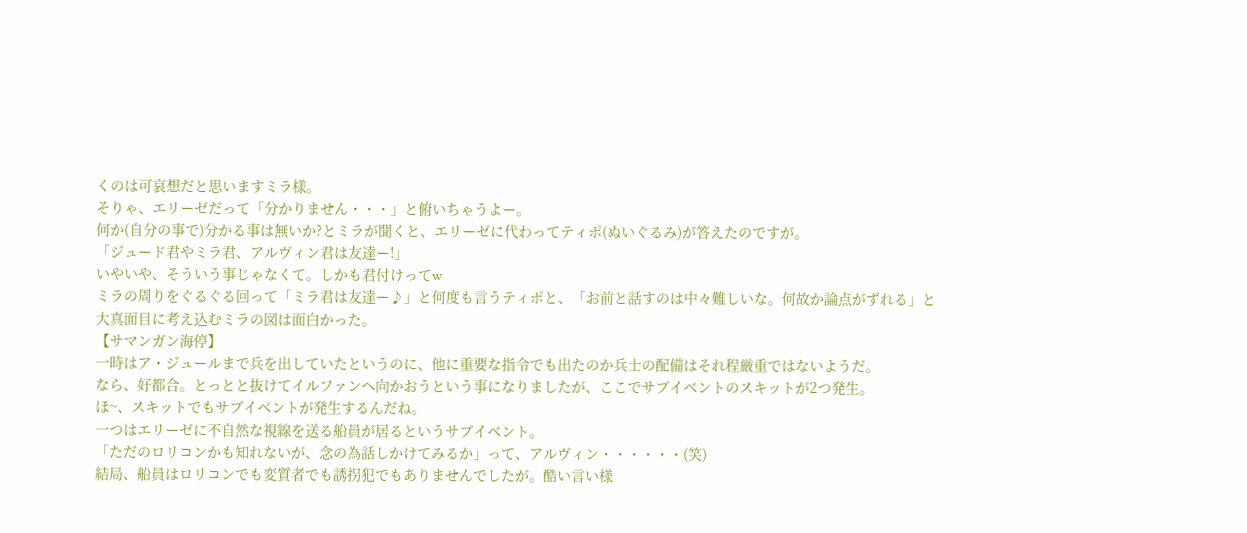くのは可哀想だと思いますミラ様。
そりゃ、エリーゼだって「分かりません・・・」と俯いちゃうよー。
何か(自分の事で)分かる事は無いか?とミラが聞くと、エリーゼに代わってティポ(ぬいぐるみ)が答えたのですが。
「ジュード君やミラ君、アルヴィン君は友達ー!」
いやいや、そういう事じゃなくて。しかも君付けってw
ミラの周りをぐるぐる回って「ミラ君は友達ー♪」と何度も言うティポと、「お前と話すのは中々難しいな。何故か論点がずれる」と大真面目に考え込むミラの図は面白かった。
【サマンガン海停】
一時はア・ジュールまで兵を出していたというのに、他に重要な指令でも出たのか兵士の配備はそれ程厳重ではないようだ。
なら、好都合。とっとと抜けてイルファンへ向かおうという事になりましたが、ここでサブイベントのスキットが2つ発生。
ほ~、スキットでもサブイベントが発生するんだね。
一つはエリーゼに不自然な視線を送る船員が居るというサブイベント。
「ただのロリコンかも知れないが、念の為話しかけてみるか」って、アルヴィン・・・・・・(笑)
結局、船員はロリコンでも変質者でも誘拐犯でもありませんでしたが。酷い言い様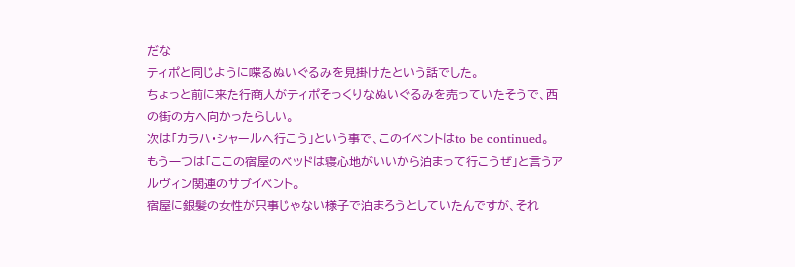だな
ティポと同じように喋るぬいぐるみを見掛けたという話でした。
ちょっと前に来た行商人がティポそっくりなぬいぐるみを売っていたそうで、西の街の方へ向かったらしい。
次は「カラハ・シャールへ行こう」という事で、このイベントはto be continued。
もう一つは「ここの宿屋のベッドは寝心地がいいから泊まって行こうぜ」と言うアルヴィン関連のサブイベント。
宿屋に銀髪の女性が只事じゃない様子で泊まろうとしていたんですが、それ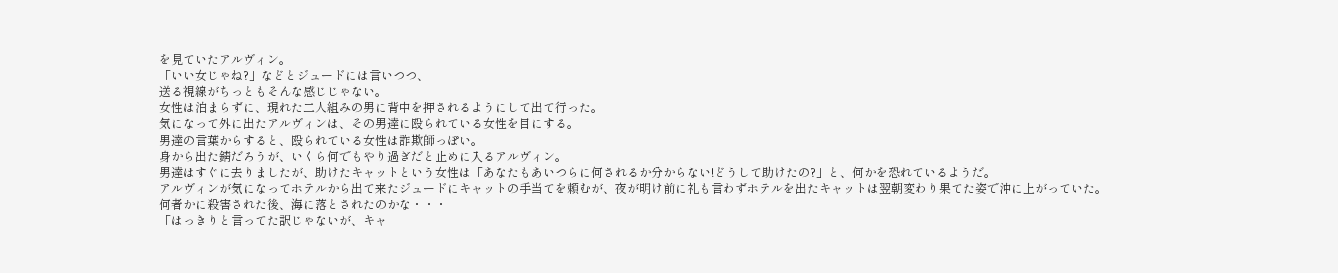を見ていたアルヴィン。
「いい女じゃね?」などとジュードには言いつつ、
送る視線がちっともそんな感じじゃない。
女性は泊まらずに、現れた二人組みの男に背中を押されるようにして出て行った。
気になって外に出たアルヴィンは、その男達に殴られている女性を目にする。
男達の言葉からすると、殴られている女性は詐欺師っぽい。
身から出た錆だろうが、いくら何でもやり過ぎだと止めに入るアルヴィン。
男達はすぐに去りましたが、助けたキャットという女性は「あなたもあいつらに何されるか分からない!どうして助けたの?」と、何かを恐れているようだ。
アルヴィンが気になってホテルから出て来たジュードにキャットの手当てを頼むが、夜が明け前に礼も言わずホテルを出たキャットは翌朝変わり果てた姿で沖に上がっていた。
何者かに殺害された後、海に落とされたのかな・・・
「はっきりと言ってた訳じゃないが、キャ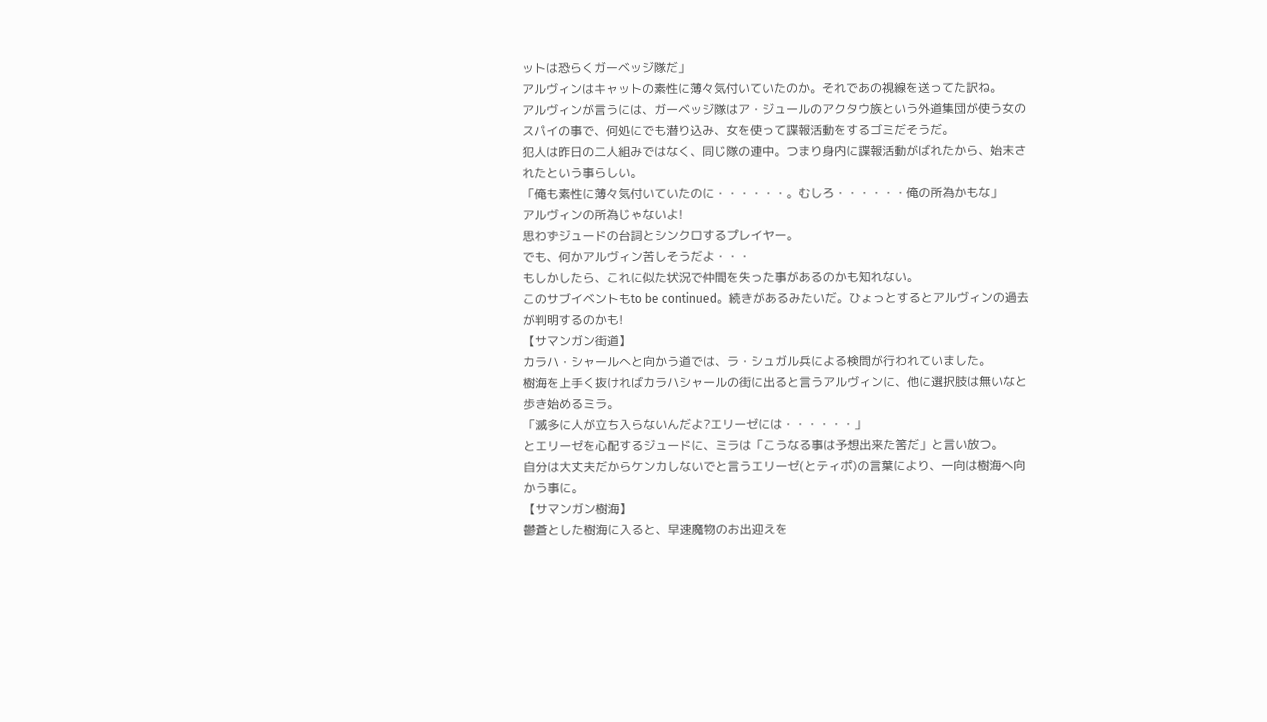ットは恐らくガーベッジ隊だ」
アルヴィンはキャットの素性に薄々気付いていたのか。それであの視線を送ってた訳ね。
アルヴィンが言うには、ガーベッジ隊はア・ジュールのアクタウ族という外道集団が使う女のスパイの事で、何処にでも潜り込み、女を使って諜報活動をするゴミだそうだ。
犯人は昨日の二人組みではなく、同じ隊の連中。つまり身内に諜報活動がばれたから、始末されたという事らしい。
「俺も素性に薄々気付いていたのに・・・・・・。むしろ・・・・・・俺の所為かもな」
アルヴィンの所為じゃないよ!
思わずジュードの台詞とシンクロするプレイヤー。
でも、何かアルヴィン苦しそうだよ・・・
もしかしたら、これに似た状況で仲間を失った事があるのかも知れない。
このサブイベントもto be continued。続きがあるみたいだ。ひょっとするとアルヴィンの過去が判明するのかも!
【サマンガン街道】
カラハ・シャールへと向かう道では、ラ・シュガル兵による検問が行われていました。
樹海を上手く抜ければカラハシャールの街に出ると言うアルヴィンに、他に選択肢は無いなと歩き始めるミラ。
「滅多に人が立ち入らないんだよ?エリーゼには・・・・・・」
とエリーゼを心配するジュードに、ミラは「こうなる事は予想出来た筈だ」と言い放つ。
自分は大丈夫だからケンカしないでと言うエリーゼ(とティポ)の言葉により、一向は樹海へ向かう事に。
【サマンガン樹海】
鬱蒼とした樹海に入ると、早速魔物のお出迎えを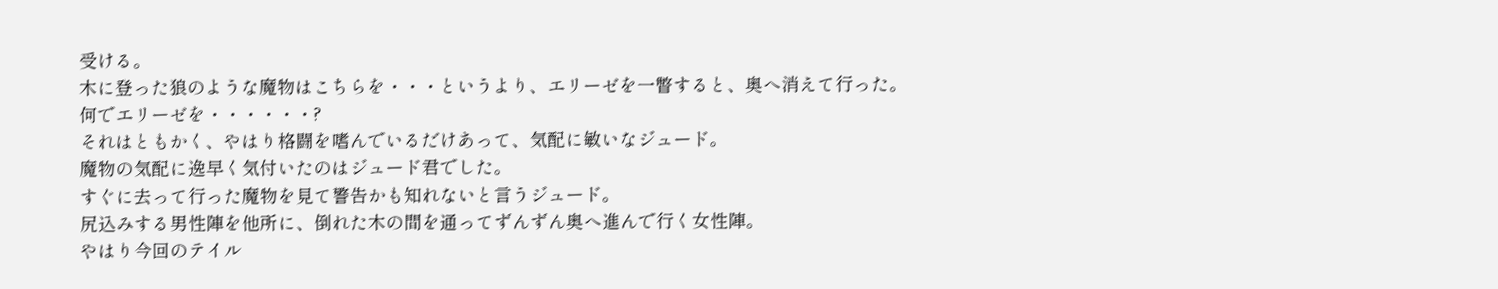受ける。
木に登った狼のような魔物はこちらを・・・というより、エリーゼを一瞥すると、奥へ消えて行った。
何でエリーゼを・・・・・・?
それはともかく、やはり格闘を嗜んでいるだけあって、気配に敏いなジュード。
魔物の気配に逸早く気付いたのはジュード君でした。
すぐに去って行った魔物を見て警告かも知れないと言うジュード。
尻込みする男性陣を他所に、倒れた木の間を通ってずんずん奥へ進んで行く女性陣。
やはり今回のテイル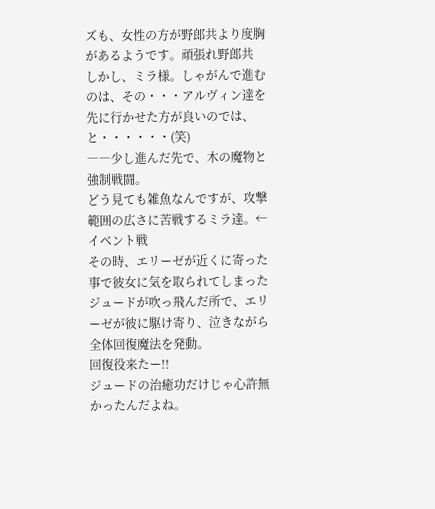ズも、女性の方が野郎共より度胸があるようです。頑張れ野郎共
しかし、ミラ様。しゃがんで進むのは、その・・・アルヴィン達を先に行かせた方が良いのでは、と・・・・・・(笑)
――少し進んだ先で、木の魔物と強制戦闘。
どう見ても雑魚なんですが、攻撃範囲の広さに苦戦するミラ達。←イベント戦
その時、エリーゼが近くに寄った事で彼女に気を取られてしまったジュードが吹っ飛んだ所で、エリーゼが彼に駆け寄り、泣きながら全体回復魔法を発動。
回復役来たー!!
ジュードの治癒功だけじゃ心許無かったんだよね。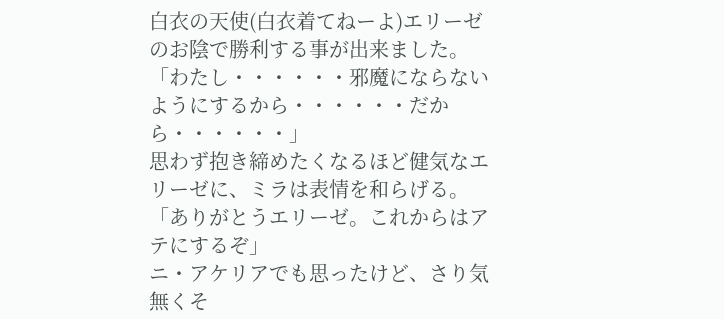白衣の天使(白衣着てねーよ)エリーゼのお陰で勝利する事が出来ました。
「わたし・・・・・・邪魔にならないようにするから・・・・・・だから・・・・・・」
思わず抱き締めたくなるほど健気なエリーゼに、ミラは表情を和らげる。
「ありがとうエリーゼ。これからはアテにするぞ」
ニ・アケリアでも思ったけど、さり気無くそ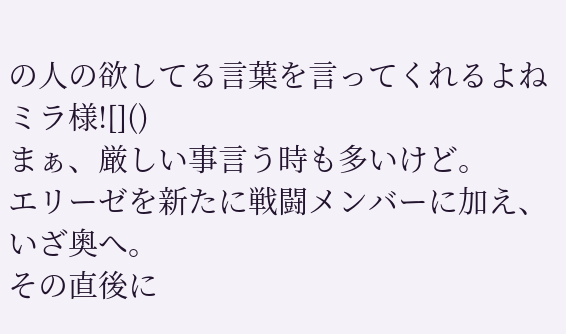の人の欲してる言葉を言ってくれるよねミラ様![]()
まぁ、厳しい事言う時も多いけど。
エリーゼを新たに戦闘メンバーに加え、いざ奥へ。
その直後に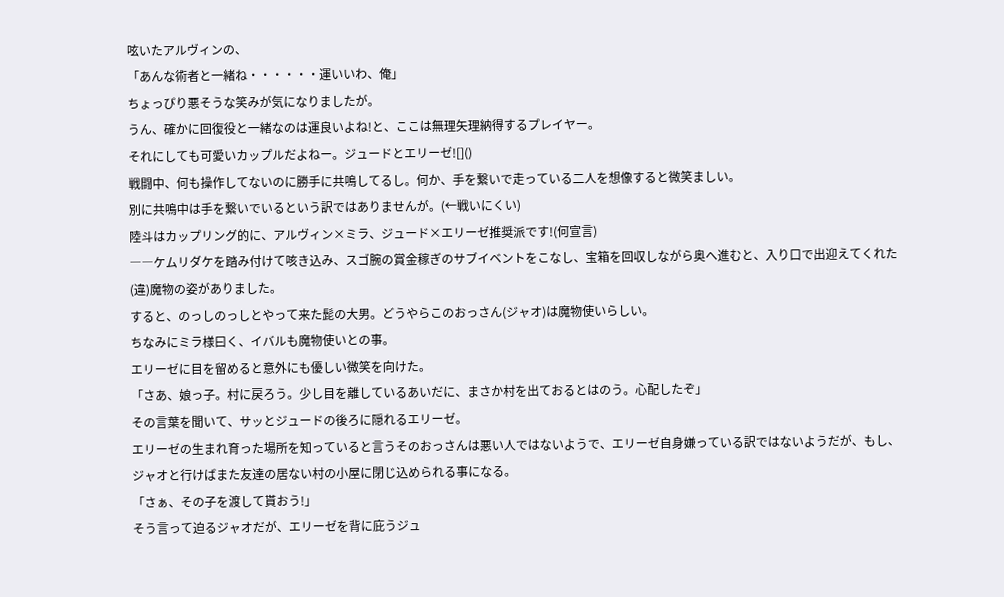呟いたアルヴィンの、
「あんな術者と一緒ね・・・・・・運いいわ、俺」
ちょっぴり悪そうな笑みが気になりましたが。
うん、確かに回復役と一緒なのは運良いよね!と、ここは無理矢理納得するプレイヤー。
それにしても可愛いカップルだよねー。ジュードとエリーゼ![]()
戦闘中、何も操作してないのに勝手に共鳴してるし。何か、手を繋いで走っている二人を想像すると微笑ましい。
別に共鳴中は手を繋いでいるという訳ではありませんが。(←戦いにくい)
陸斗はカップリング的に、アルヴィン×ミラ、ジュード×エリーゼ推奨派です!(何宣言)
――ケムリダケを踏み付けて咳き込み、スゴ腕の賞金稼ぎのサブイベントをこなし、宝箱を回収しながら奥へ進むと、入り口で出迎えてくれた(違)魔物の姿がありました。
すると、のっしのっしとやって来た髭の大男。どうやらこのおっさん(ジャオ)は魔物使いらしい。
ちなみにミラ様曰く、イバルも魔物使いとの事。
エリーゼに目を留めると意外にも優しい微笑を向けた。
「さあ、娘っ子。村に戻ろう。少し目を離しているあいだに、まさか村を出ておるとはのう。心配したぞ」
その言葉を聞いて、サッとジュードの後ろに隠れるエリーゼ。
エリーゼの生まれ育った場所を知っていると言うそのおっさんは悪い人ではないようで、エリーゼ自身嫌っている訳ではないようだが、もし、ジャオと行けばまた友達の居ない村の小屋に閉じ込められる事になる。
「さぁ、その子を渡して貰おう!」
そう言って迫るジャオだが、エリーゼを背に庇うジュ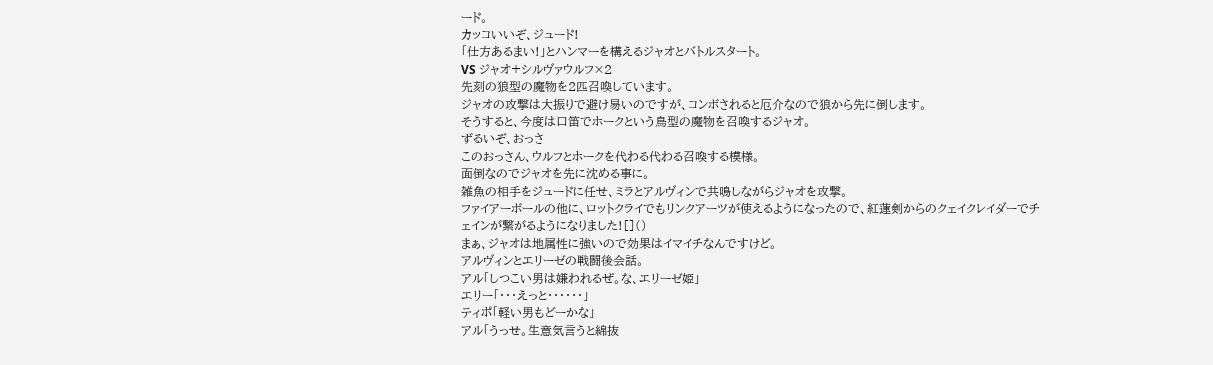ード。
カッコいいぞ、ジュード!
「仕方あるまい!」とハンマーを構えるジャオとバトルスタート。
VS ジャオ+シルヴァウルフ×2
先刻の狼型の魔物を2匹召喚しています。
ジャオの攻撃は大振りで避け易いのですが、コンボされると厄介なので狼から先に倒します。
そうすると、今度は口笛でホークという鳥型の魔物を召喚するジャオ。
ずるいぞ、おっさ
このおっさん、ウルフとホークを代わる代わる召喚する模様。
面倒なのでジャオを先に沈める事に。
雑魚の相手をジュードに任せ、ミラとアルヴィンで共鳴しながらジャオを攻撃。
ファイアーボールの他に、ロットクライでもリンクアーツが使えるようになったので、紅蓮剣からのクェイクレイダーでチェインが繋がるようになりました![]()
まぁ、ジャオは地属性に強いので効果はイマイチなんですけど。
アルヴィンとエリーゼの戦闘後会話。
アル「しつこい男は嫌われるぜ。な、エリーゼ姫」
エリー「・・・えっと・・・・・・」
ティポ「軽い男もどーかな」
アル「うっせ。生意気言うと綿抜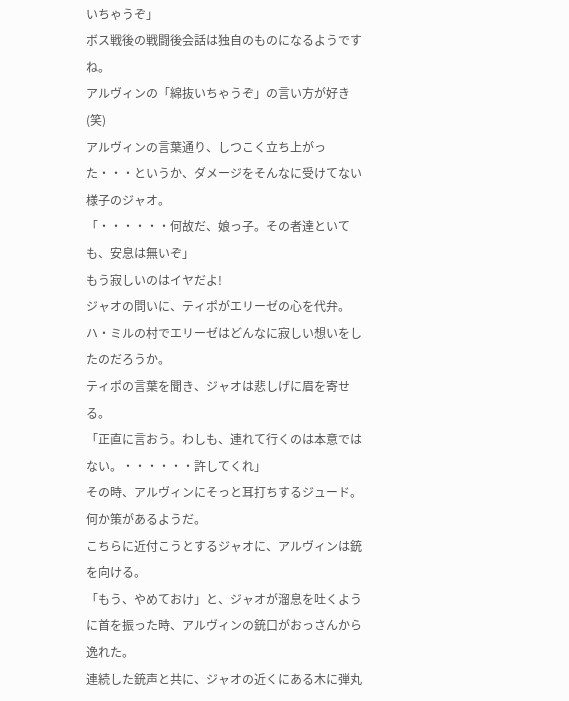いちゃうぞ」
ボス戦後の戦闘後会話は独自のものになるようですね。
アルヴィンの「綿抜いちゃうぞ」の言い方が好き(笑)
アルヴィンの言葉通り、しつこく立ち上がった・・・というか、ダメージをそんなに受けてない様子のジャオ。
「・・・・・・何故だ、娘っ子。その者達といても、安息は無いぞ」
もう寂しいのはイヤだよ!
ジャオの問いに、ティポがエリーゼの心を代弁。ハ・ミルの村でエリーゼはどんなに寂しい想いをしたのだろうか。
ティポの言葉を聞き、ジャオは悲しげに眉を寄せる。
「正直に言おう。わしも、連れて行くのは本意ではない。・・・・・・許してくれ」
その時、アルヴィンにそっと耳打ちするジュード。何か策があるようだ。
こちらに近付こうとするジャオに、アルヴィンは銃を向ける。
「もう、やめておけ」と、ジャオが溜息を吐くように首を振った時、アルヴィンの銃口がおっさんから逸れた。
連続した銃声と共に、ジャオの近くにある木に弾丸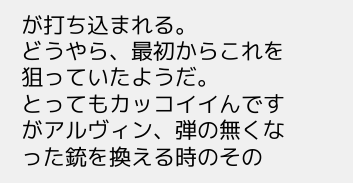が打ち込まれる。
どうやら、最初からこれを狙っていたようだ。
とってもカッコイイんですがアルヴィン、弾の無くなった銃を換える時のその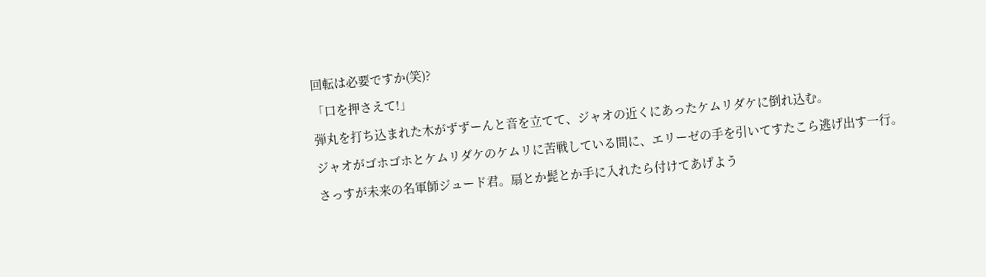回転は必要ですか(笑)?
「口を押さえて!」
弾丸を打ち込まれた木がずずーんと音を立てて、ジャオの近くにあったケムリダケに倒れ込む。
ジャオがゴホゴホとケムリダケのケムリに苦戦している間に、エリーゼの手を引いてすたこら逃げ出す一行。
さっすが未来の名軍師ジュード君。扇とか髭とか手に入れたら付けてあげよう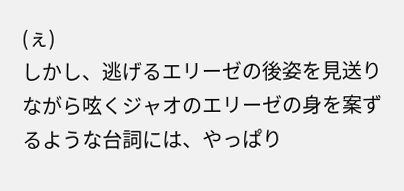(ぇ)
しかし、逃げるエリーゼの後姿を見送りながら呟くジャオのエリーゼの身を案ずるような台詞には、やっぱり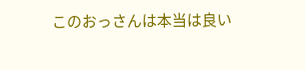このおっさんは本当は良い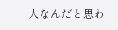人なんだと思わ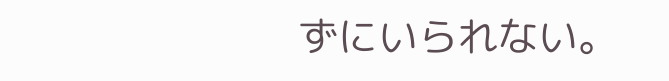ずにいられない。